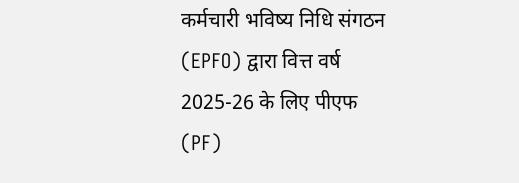कर्मचारी भविष्य निधि संगठन (EPFO) द्वारा वित्त वर्ष 2025-26 के लिए पीएफ (PF)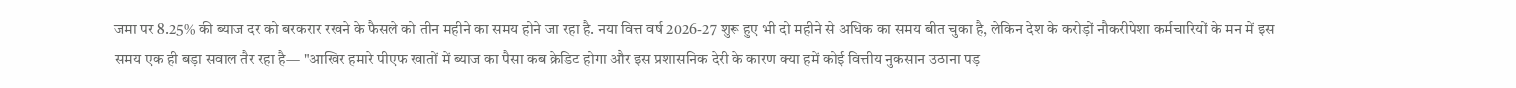जमा पर 8.25% की ब्याज दर को बरकरार रखने के फैसले को तीन महीने का समय होने जा रहा है. नया वित्त वर्ष 2026-27 शुरू हुए भी दो महीने से अधिक का समय बीत चुका है, लेकिन देश के करोड़ों नौकरीपेशा कर्मचारियों के मन में इस समय एक ही बड़ा सवाल तैर रहा है— "आखिर हमारे पीएफ खातों में ब्याज का पैसा कब क्रेडिट होगा और इस प्रशासनिक देरी के कारण क्या हमें कोई वित्तीय नुकसान उठाना पड़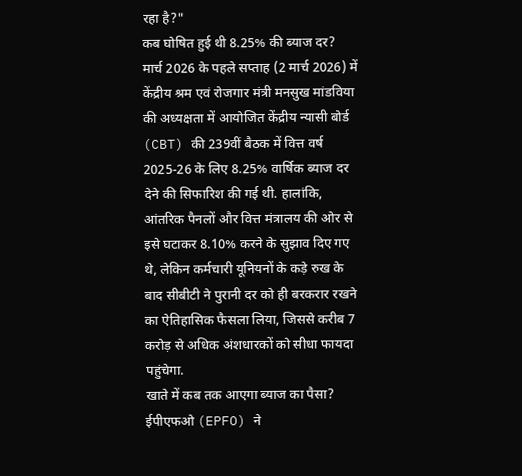रहा है?"
कब घोषित हुई थी 8.25% की ब्याज दर?
मार्च 2026 के पहले सप्ताह (2 मार्च 2026) में केंद्रीय श्रम एवं रोजगार मंत्री मनसुख मांडविया की अध्यक्षता में आयोजित केंद्रीय न्यासी बोर्ड (CBT) की 239वीं बैठक में वित्त वर्ष 2025-26 के लिए 8.25% वार्षिक ब्याज दर देने की सिफारिश की गई थी. हालांकि, आंतरिक पैनलों और वित्त मंत्रालय की ओर से इसे घटाकर 8.10% करने के सुझाव दिए गए थे, लेकिन कर्मचारी यूनियनों के कड़े रुख के बाद सीबीटी ने पुरानी दर को ही बरकरार रखने का ऐतिहासिक फैसला लिया, जिससे करीब 7 करोड़ से अधिक अंशधारकों को सीधा फायदा पहुंचेगा.
खाते में कब तक आएगा ब्याज का पैसा?
ईपीएफओ (EPFO) ने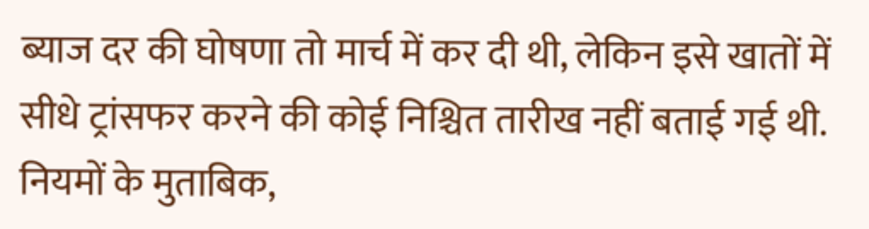ब्याज दर की घोषणा तो मार्च में कर दी थी, लेकिन इसे खातों में सीधे ट्रांसफर करने की कोई निश्चित तारीख नहीं बताई गई थी. नियमों के मुताबिक,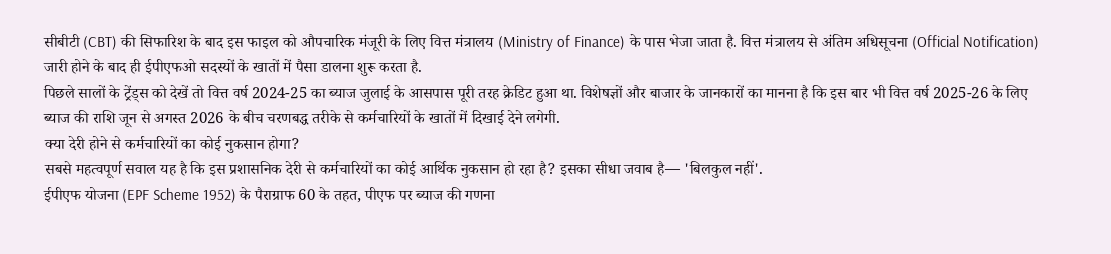सीबीटी (CBT) की सिफारिश के बाद इस फाइल को औपचारिक मंजूरी के लिए वित्त मंत्रालय (Ministry of Finance) के पास भेजा जाता है. वित्त मंत्रालय से अंतिम अधिसूचना (Official Notification) जारी होने के बाद ही ईपीएफओ सदस्यों के खातों में पैसा डालना शुरू करता है.
पिछले सालों के ट्रेंड्स को देखें तो वित्त वर्ष 2024-25 का ब्याज जुलाई के आसपास पूरी तरह क्रेडिट हुआ था. विशेषज्ञों और बाजार के जानकारों का मानना है कि इस बार भी वित्त वर्ष 2025-26 के लिए ब्याज की राशि जून से अगस्त 2026 के बीच चरणबद्ध तरीके से कर्मचारियों के खातों में दिखाई देने लगेगी.
क्या देरी होने से कर्मचारियों का कोई नुकसान होगा?
सबसे महत्वपूर्ण सवाल यह है कि इस प्रशासनिक देरी से कर्मचारियों का कोई आर्थिक नुकसान हो रहा है? इसका सीधा जवाब है— 'बिलकुल नहीं'.
ईपीएफ योजना (EPF Scheme 1952) के पैराग्राफ 60 के तहत, पीएफ पर ब्याज की गणना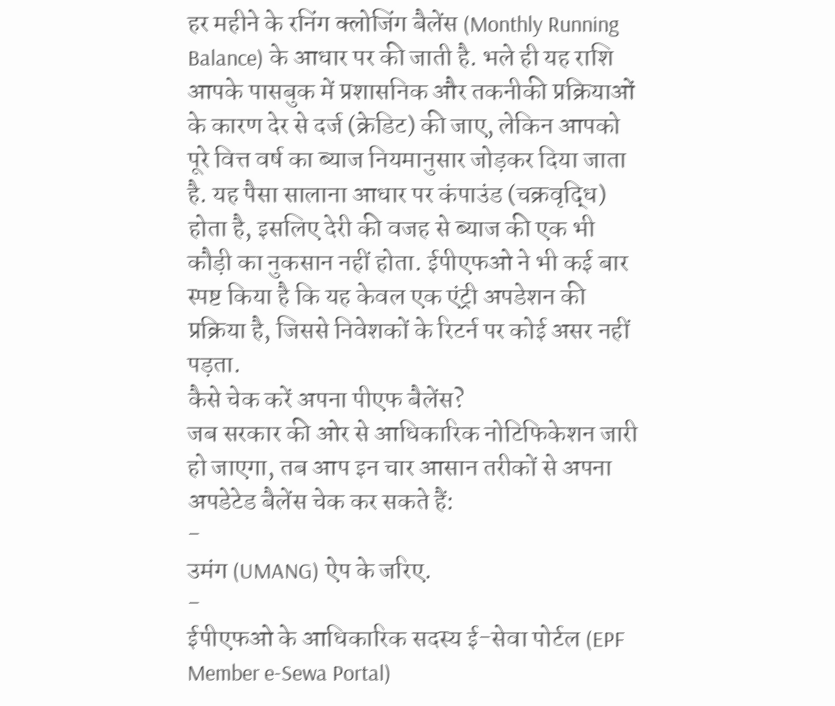हर महीने के रनिंग क्लोजिंग बैलेंस (Monthly Running Balance) के आधार पर की जाती है. भले ही यह राशि आपके पासबुक में प्रशासनिक और तकनीकी प्रक्रियाओं के कारण देर से दर्ज (क्रेडिट) की जाए, लेकिन आपको पूरे वित्त वर्ष का ब्याज नियमानुसार जोड़कर दिया जाता है. यह पैसा सालाना आधार पर कंपाउंड (चक्रवृद्धि) होता है, इसलिए देरी की वजह से ब्याज की एक भी कौड़ी का नुकसान नहीं होता. ईपीएफओ ने भी कई बार स्पष्ट किया है कि यह केवल एक एंट्री अपडेशन की प्रक्रिया है, जिससे निवेशकों के रिटर्न पर कोई असर नहीं पड़ता.
कैसे चेक करें अपना पीएफ बैलेंस?
जब सरकार की ओर से आधिकारिक नोटिफिकेशन जारी हो जाएगा, तब आप इन चार आसान तरीकों से अपना अपडेटेड बैलेंस चेक कर सकते हैं:
-
उमंग (UMANG) ऐप के जरिए.
-
ईपीएफओ के आधिकारिक सदस्य ई-सेवा पोर्टल (EPF Member e-Sewa Portal)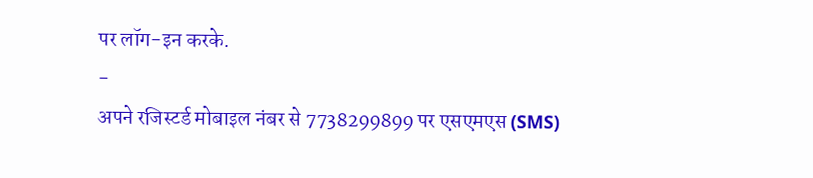पर लॉग-इन करके.
-
अपने रजिस्टर्ड मोबाइल नंबर से 7738299899 पर एसएमएस (SMS)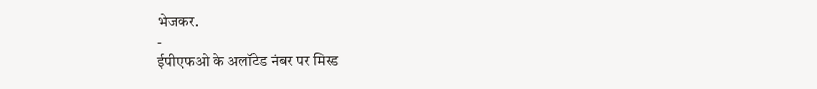भेजकर.
-
ईपीएफओ के अलॉटेड नंबर पर मिस्ड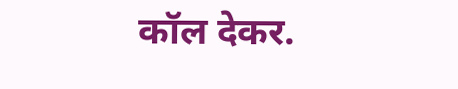कॉल देकर.